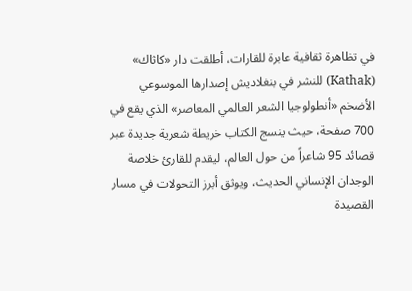في تظاهرة ثقافية عابرة للقارات، أطلقت دار «كاثاك» (Kathak) للنشر في بنغلاديش إصدارها الموسوعي الأضخم «أنطولوجيا الشعر العالمي المعاصر» الذي يقع في 700 صفحة، حيث ينسج الكتاب خريطة شعرية جديدة عبر قصائد 95 شاعراً من حول العالم، ليقدم للقارئ خلاصة الوجدان الإنساني الحديث، ويوثق أبرز التحولات في مسار القصيدة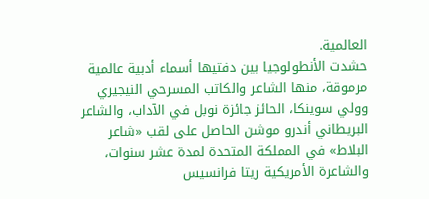العالمية.
حشدت الأنطولوجيا بين دفتيها أسماء أدبية عالمية مرموقة، منها الشاعر والكاتب المسرحي النيجيري وولي سوينكا، الحائز جائزة نوبل في الآداب، والشاعر البريطاني أندرو موشن الحاصل على لقب «شاعر البلاط» في المملكة المتحدة لمدة عشر سنوات، والشاعرة الأمريكية ريتا فرانسيس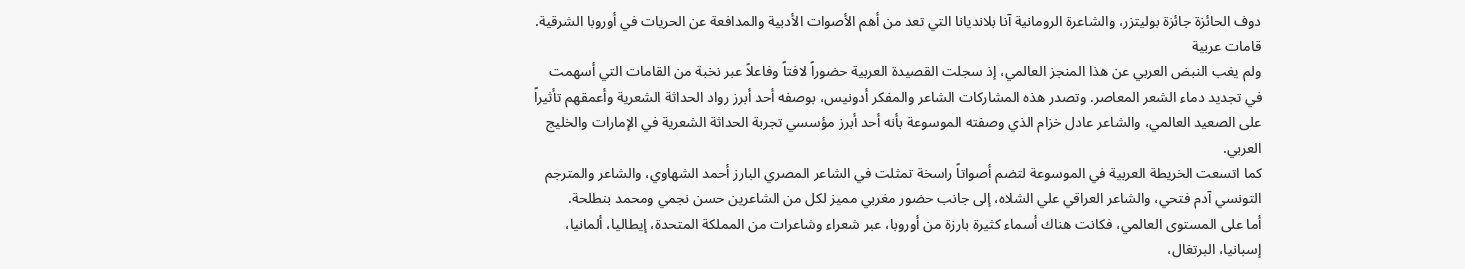دوف الحائزة جائزة بوليتزر، والشاعرة الرومانية آنا بلانديانا التي تعد من أهم الأصوات الأدبية والمدافعة عن الحريات في أوروبا الشرقية.
قامات عربية
ولم يغب النبض العربي عن هذا المنجز العالمي، إذ سجلت القصيدة العربية حضوراً لافتاً وفاعلاً عبر نخبة من القامات التي أسهمت في تجديد دماء الشعر المعاصر. وتصدر هذه المشاركات الشاعر والمفكر أدونيس، بوصفه أحد أبرز رواد الحداثة الشعرية وأعمقهم تأثيراً على الصعيد العالمي، والشاعر عادل خزام الذي وصفته الموسوعة بأنه أحد أبرز مؤسسي تجربة الحداثة الشعرية في الإمارات والخليج العربي.
كما اتسعت الخريطة العربية في الموسوعة لتضم أصواتاً راسخة تمثلت في الشاعر المصري البارز أحمد الشهاوي، والشاعر والمترجم التونسي آدم فتحي، والشاعر العراقي علي الشلاه، إلى جانب حضور مغربي مميز لكل من الشاعرين حسن نجمي ومحمد بنطلحة.
أما على المستوى العالمي، فكانت هناك أسماء كثيرة بارزة من أوروبا، عبر شعراء وشاعرات من المملكة المتحدة، إيطاليا، ألمانيا، إسبانيا، البرتغال،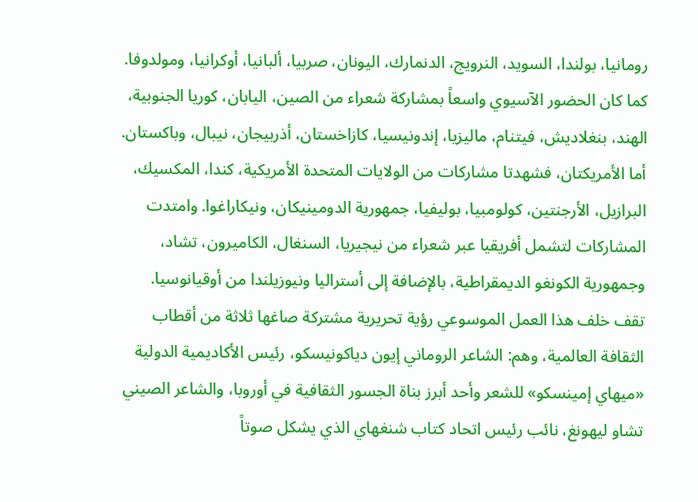رومانيا، بولندا، السويد، النرويج، الدنمارك، اليونان، صربيا، ألبانيا، أوكرانيا، ومولدوفا.
كما كان الحضور الآسيوي واسعاً بمشاركة شعراء من الصين، اليابان، كوريا الجنوبية، الهند، بنغلاديش، فيتنام، ماليزيا، إندونيسيا، كازاخستان، أذربيجان، نيبال، وباكستان.
أما الأمريكتان، فشهدتا مشاركات من الولايات المتحدة الأمريكية، كندا، المكسيك، البرازيل، الأرجنتين، كولومبيا، بوليفيا، جمهورية الدومينيكان، ونيكاراغوا. وامتدت المشاركات لتشمل أفريقيا عبر شعراء من نيجيريا، السنغال، الكاميرون، تشاد، وجمهورية الكونغو الديمقراطية، بالإضافة إلى أستراليا ونيوزيلندا من أوقيانوسيا.
تقف خلف هذا العمل الموسوعي رؤية تحريرية مشتركة صاغها ثلاثة من أقطاب الثقافة العالمية، وهم: الشاعر الروماني إيون دياكونيسكو، رئيس الأكاديمية الدولية «ميهاي إمينسكو» للشعر وأحد أبرز بناة الجسور الثقافية في أوروبا، والشاعر الصيني تشاو ليهونغ، نائب رئيس اتحاد كتاب شنغهاي الذي يشكل صوتاً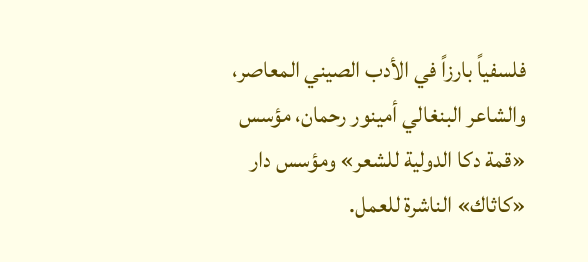فلسفياً بارزاً في الأدب الصيني المعاصر، والشاعر البنغالي أمينور رحمان، مؤسس «قمة دكا الدولية للشعر» ومؤسس دار «كاثاك» الناشرة للعمل.